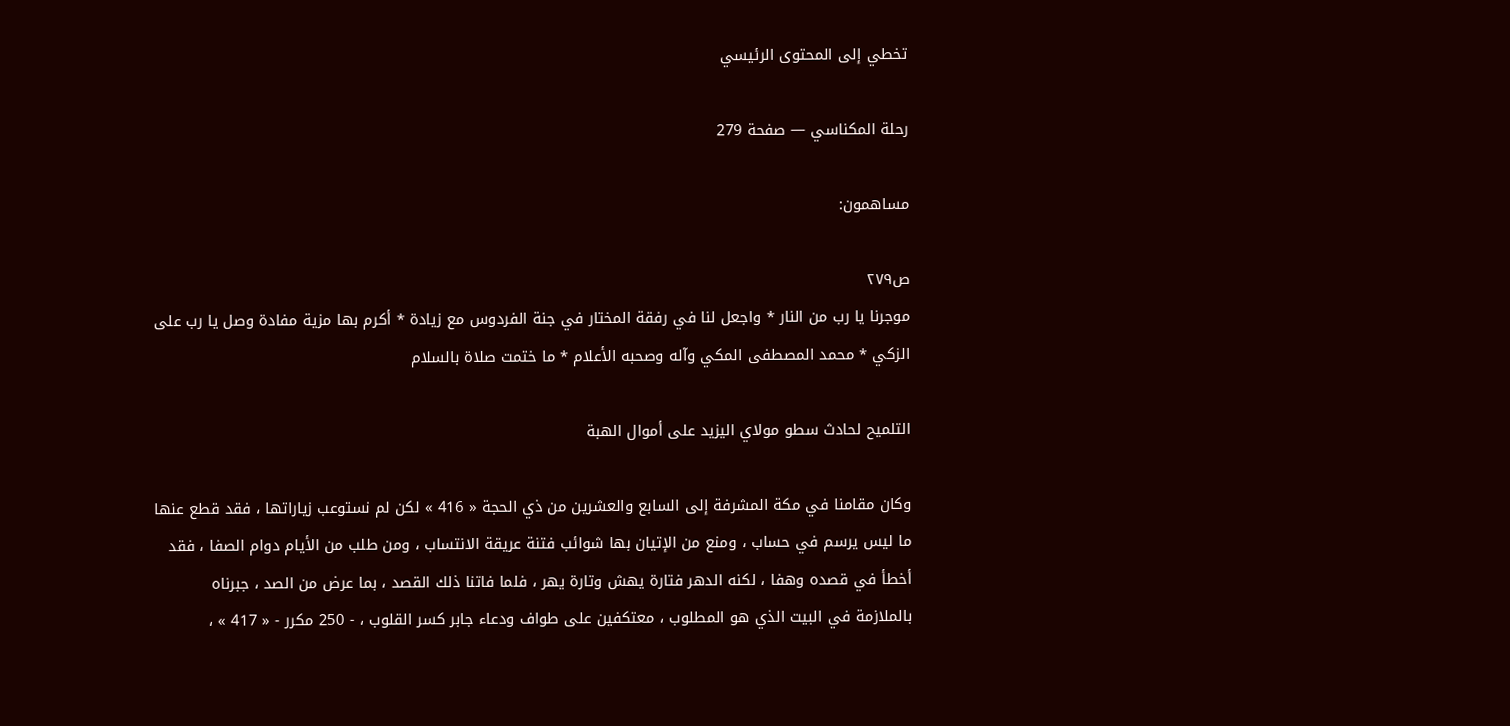تخطي إلى المحتوى الرئيسي

رحلة المكناسي — صفحة 279

مساهمون:

ص٢٧٩
موجرنا يا رب من النار * واجعل لنا في رفقة المختار في جنة الفردوس مع زيادة * أكرم بها مزية مفادة وصل يا رب على الزكي * محمد المصطفى المكي وآله وصحبه الأعلام * ما ختمت صلاة بالسلام

التلميح لحادث سطو مولاي اليزيد على أموال الهبة

وكان مقامنا في مكة المشرفة إلى السابع والعشرين من ذي الحجة « 416 » لكن لم نستوعب زياراتها ، فقد قطع عنها ما ليس يرسم في حساب ، ومنع من الإتيان بها شوائب فتنة عريقة الانتساب ، ومن طلب من الأيام دوام الصفا ، فقد أخطأ في قصده وهفا ، لكنه الدهر فتارة يهش وتارة يهر ، فلما فاتنا ذلك القصد ، بما عرض من الصد ، جبرناه بالملازمة في البيت الذي هو المطلوب ، معتكفين على طواف ودعاء جابر كسر القلوب ، - 250 مكرر - « 417 » ،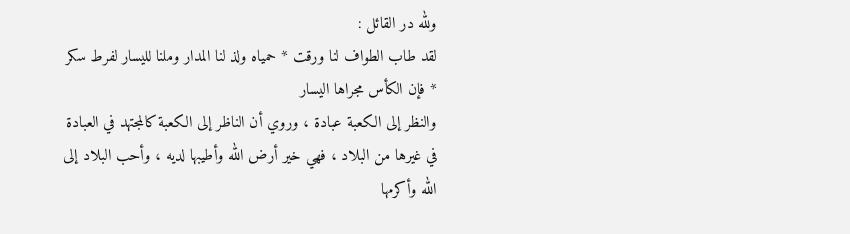ولله در القائل :
لقد طاب الطواف لنا ورقت * حمياه ولذ لنا المدار وملنا لليسار لفرط سكر * فإن الكأس مجراها اليسار
والنظر إلى الكعبة عبادة ، وروي أن الناظر إلى الكعبة كالمجتهد في العبادة في غيرها من البلاد ، فهي خير أرض الله وأطيبها لديه ، وأحب البلاد إلى الله وأكرمها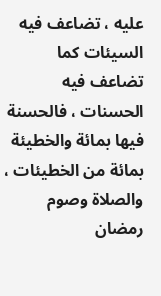عليه ، تضاعف فيه السيئات كما تضاعف فيه الحسنات ، فالحسنة فيها بمائة والخطيئة بمائة من الخطيئات ، والصلاة وصوم رمضان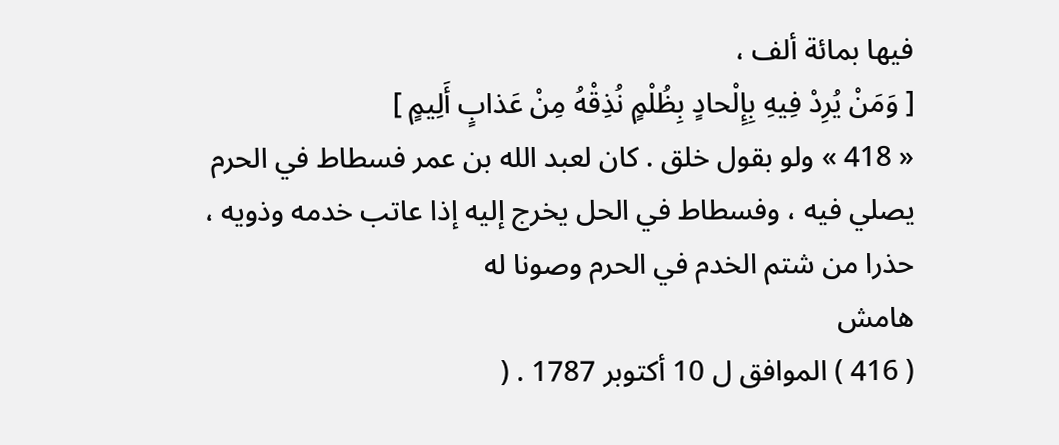فيها بمائة ألف ،
[ وَمَنْ يُرِدْ فِيهِ بِإِلْحادٍ بِظُلْمٍ نُذِقْهُ مِنْ عَذابٍ أَلِيمٍ ]
« 418 » ولو بقول خلق . كان لعبد الله بن عمر فسطاط في الحرم يصلي فيه ، وفسطاط في الحل يخرج إليه إذا عاتب خدمه وذويه ، حذرا من شتم الخدم في الحرم وصونا له
هامش
( 416 ) الموافق ل 10 أكتوبر 1787 . (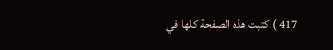417 ) كتبت هذه الصفحة كلها في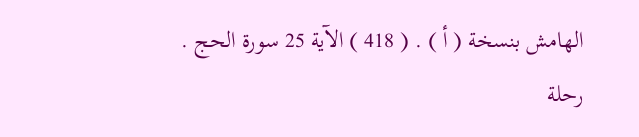الهامش بنسخة ( أ ) . ( 418 ) الآية 25 سورة الحج .
رحلة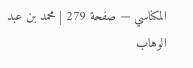المكناسي — صفحة 279 | محمد بن عبد الوهاب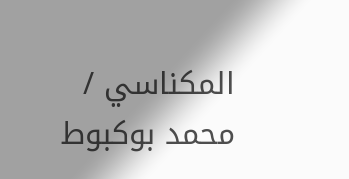المكناسي / محمد بوكبوط